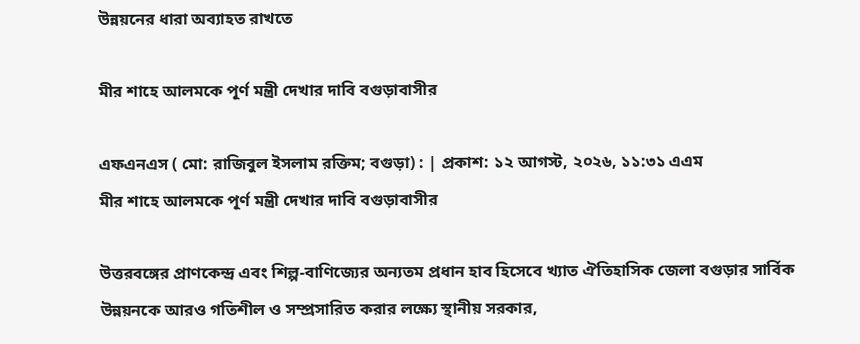উন্নয়নের ধারা অব্যাহত রাখতে

মীর শাহে আলমকে পূর্ণ মন্ত্রী দেখার দাবি বগুড়াবাসীর

এফএনএস ( মো: রাজিবুল ইসলাম রক্তিম; বগুড়া) : | প্রকাশ: ১২ আগস্ট, ২০২৬, ১১:৩১ এএম
মীর শাহে আলমকে পূর্ণ মন্ত্রী দেখার দাবি বগুড়াবাসীর

উত্তরবঙ্গের প্রাণকেন্দ্র এবং শিল্প-বাণিজ্যের অন্যতম প্রধান হাব হিসেবে খ্যাত ঐতিহাসিক জেলা বগুড়ার সার্বিক উন্নয়নকে আরও গতিশীল ও সম্প্রসারিত করার লক্ষ্যে স্থানীয় সরকার,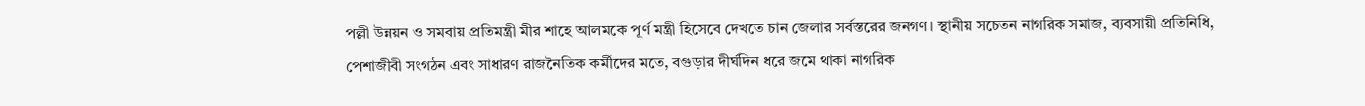পল্লী উন্নয়ন ও সমবায় প্রতিমন্ত্রী মীর শাহে আলমকে পূর্ণ মন্ত্রী হিসেবে দেখতে চান জেলার সর্বস্তরের জনগণ। স্থানীয় সচেতন নাগরিক সমাজ, ব্যবসায়ী প্রতিনিধি, পেশাজীবী সংগঠন এবং সাধারণ রাজনৈতিক কর্মীদের মতে, বগুড়ার দীর্ঘদিন ধরে জমে থাকা নাগরিক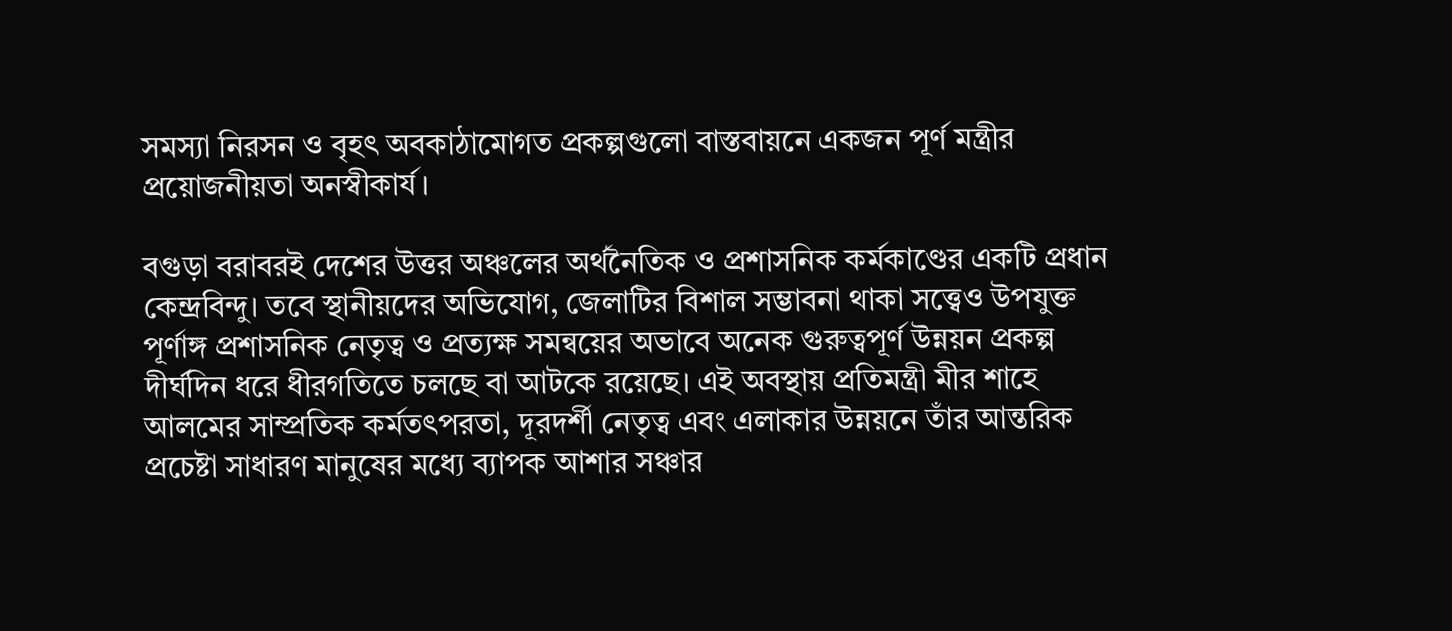সমস্যা নিরসন ও বৃহৎ অবকাঠামোগত প্রকল্পগুলো বাস্তবায়নে একজন পূর্ণ মন্ত্রীর প্রয়োজনীয়তা অনস্বীকার্য।

বগুড়া বরাবরই দেশের উত্তর অঞ্চলের অর্থনৈতিক ও প্রশাসনিক কর্মকাণ্ডের একটি প্রধান কেন্দ্রবিন্দু। তবে স্থানীয়দের অভিযোগ, জেলাটির বিশাল সম্ভাবনা থাকা সত্ত্বেও উপযুক্ত পূর্ণাঙ্গ প্রশাসনিক নেতৃত্ব ও প্রত্যক্ষ সমন্বয়ের অভাবে অনেক গুরুত্বপূর্ণ উন্নয়ন প্রকল্প দীর্ঘদিন ধরে ধীরগতিতে চলছে বা আটকে রয়েছে। এই অবস্থায় প্রতিমন্ত্রী মীর শাহে আলমের সাম্প্রতিক কর্মতৎপরতা, দূরদর্শী নেতৃত্ব এবং এলাকার উন্নয়নে তাঁর আন্তরিক প্রচেষ্টা সাধারণ মানুষের মধ্যে ব্যাপক আশার সঞ্চার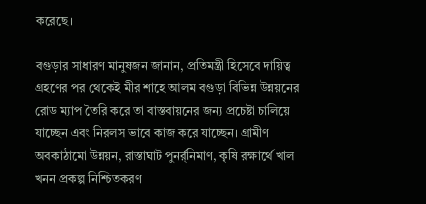করেছে।

বগুড়ার সাধারণ মানুষজন জানান, প্রতিমন্ত্রী হিসেবে দায়িত্ব গ্রহণের পর থেকেই মীর শাহে আলম বগুড়া বিভিন্ন উন্নয়নের রোড ম্যাপ তৈরি করে তা বাস্তবায়নের জন্য প্রচেষ্টা চালিয়ে যাচ্ছেন এবং নিরলস ভাবে কাজ করে যাচ্ছেন। গ্রামীণ অবকাঠামো উন্নয়ন, রাস্তাঘাট পুনর্র্নিমাণ, কৃষি রক্ষার্থে খাল খনন প্রকল্প নিশ্চিতকরণ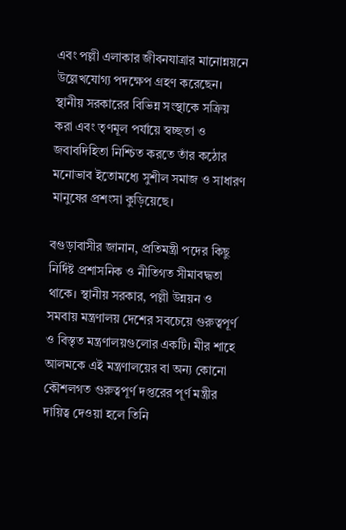এবং পল্লী এলাকার জীবনযাত্রার মানোন্নয়নে উল্লেখযোগ্য পদক্ষেপ গ্রহণ করেছেন। স্থানীয় সরকারের বিভিন্ন সংস্থাকে সক্রিয় করা এবং তৃণমূল পর্যায়ে স্বচ্ছতা ও জবাবদিহিতা নিশ্চিত করতে তাঁর কঠোর মনোভাব ইতোমধ্যে সুশীল সমাজ ও সাধারণ মানুষের প্রশংসা কুড়িয়েছে।

বগুড়াবাসীর জানান, প্রতিমন্ত্রী পদের কিছু নির্দিষ্ট প্রশাসনিক ও নীতিগত সীমাবদ্ধতা থাকে। স্থানীয় সরকার, পল্লী উন্নয়ন ও সমবায় মন্ত্রণালয় দেশের সবচেয়ে গুরুত্বপূর্ণ ও বিস্তৃত মন্ত্রণালয়গুলোর একটি। মীর শাহে আলমকে এই মন্ত্রণালয়ের বা অন্য কোনো কৌশলগত গুরুত্বপূর্ণ দপ্তরের পূর্ণ মন্ত্রীর দায়িত্ব দেওয়া হলে তিনি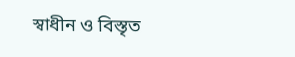স্বাধীন ও বিস্তৃত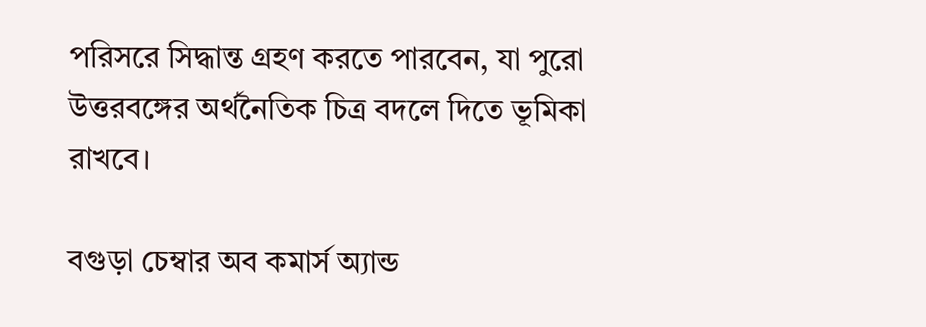পরিসরে সিদ্ধান্ত গ্রহণ করতে পারবেন, যা পুরো উত্তরবঙ্গের অর্থনৈতিক চিত্র বদলে দিতে ভূমিকা রাখবে।

বগুড়া চেম্বার অব কমার্স অ্যান্ড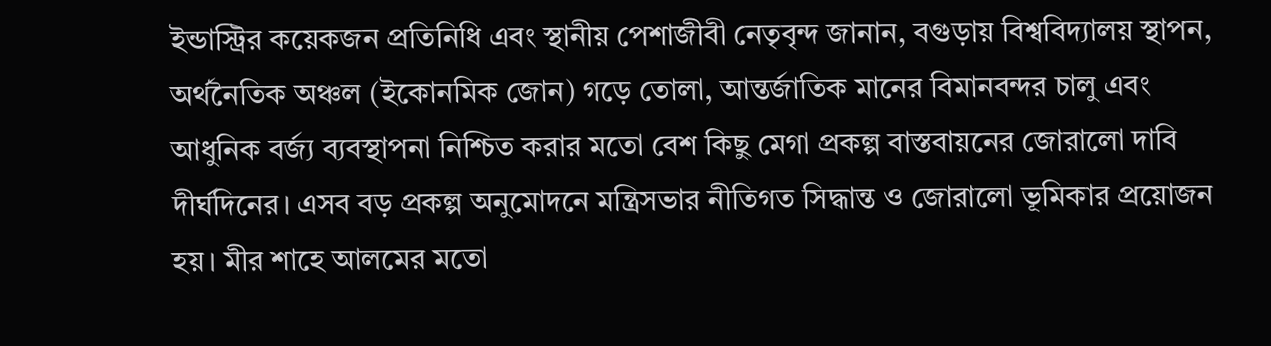ইন্ডাস্ট্রির কয়েকজন প্রতিনিধি এবং স্থানীয় পেশাজীবী নেতৃবৃন্দ জানান, বগুড়ায় বিশ্ববিদ্যালয় স্থাপন, অর্থনৈতিক অঞ্চল (ইকোনমিক জোন) গড়ে তোলা, আন্তর্জাতিক মানের বিমানবন্দর চালু এবং আধুনিক বর্জ্য ব্যবস্থাপনা নিশ্চিত করার মতো বেশ কিছু মেগা প্রকল্প বাস্তবায়নের জোরালো দাবি দীর্ঘদিনের। এসব বড় প্রকল্প অনুমোদনে মন্ত্রিসভার নীতিগত সিদ্ধান্ত ও জোরালো ভূমিকার প্রয়োজন হয়। মীর শাহে আলমের মতো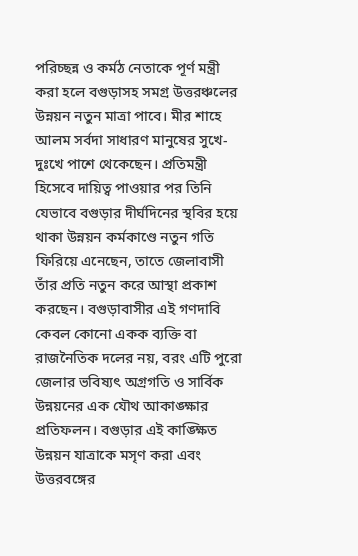পরিচ্ছন্ন ও কর্মঠ নেতাকে পূর্ণ মন্ত্রী করা হলে বগুড়াসহ সমগ্র উত্তরঞ্চলের উন্নয়ন নতুন মাত্রা পাবে। মীর শাহে আলম সর্বদা সাধারণ মানুষের সুখে-দুঃখে পাশে থেকেছেন। প্রতিমন্ত্রী হিসেবে দায়িত্ব পাওয়ার পর তিনি যেভাবে বগুড়ার দীর্ঘদিনের স্থবির হয়ে থাকা উন্নয়ন কর্মকাণ্ডে নতুন গতি ফিরিয়ে এনেছেন, তাতে জেলাবাসী তাঁর প্রতি নতুন করে আস্থা প্রকাশ করছেন। বগুড়াবাসীর এই গণদাবি কেবল কোনো একক ব্যক্তি বা রাজনৈতিক দলের নয়, বরং এটি পুরো জেলার ভবিষ্যৎ অগ্রগতি ও সার্বিক উন্নয়নের এক যৌথ আকাঙ্ক্ষার প্রতিফলন। বগুড়ার এই কাঙ্ক্ষিত উন্নয়ন যাত্রাকে মসৃণ করা এবং উত্তরবঙ্গের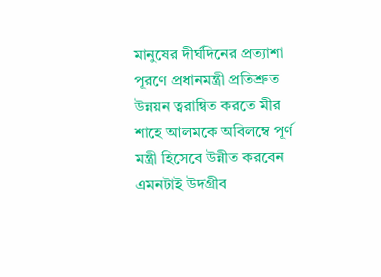মানুষের দীর্ঘদিনের প্রত্যাশা পূরণে প্রধানমন্ত্রী প্রতিশ্রুত উন্নয়ন ত্বরান্বিত করতে মীর শাহে আলমকে অবিলম্বে পূর্ণ মন্ত্রী হিসেবে উন্নীত করবেন এমনটাই উদগ্রীব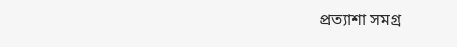প্রত্যাশা সমগ্র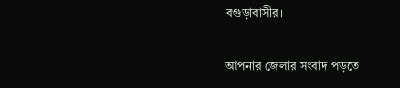বগুড়াবাসীর।

আপনার জেলার সংবাদ পড়তে